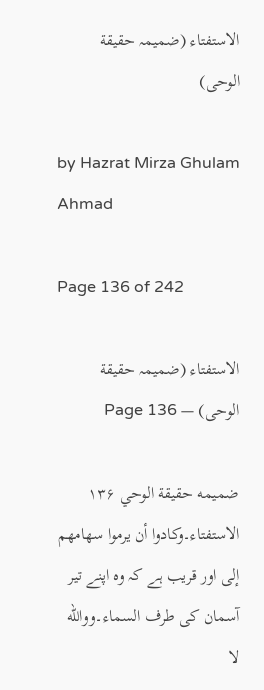الاستفتاء (ضمیمہ حقیقة الوحی)

by Hazrat Mirza Ghulam Ahmad

Page 136 of 242

الاستفتاء (ضمیمہ حقیقة الوحی) — Page 136

ضمیمه حقيقة الوحي ۱۳۶ الاستفتاء۔وكادوا أن يرموا سهامهم إلى اور قریب ہے کہ وہ اپنے تیر آسمان کی طرف السماء۔ووالله لا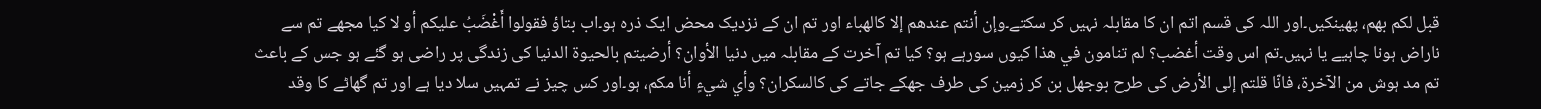قبل لكم بهم، پھینکیں۔اور اللہ کی قسم اتم ان کا مقابلہ نہیں کر سکتے۔وإن أنتم عندهم إلا كالهباء اور تم ان کے نزدیک محض ایک ذرہ ہو۔اب بتاؤ فقولوا أَغْضَبُ عليكم أو لا کیا مجھے تم سے ناراض ہونا چاہیے یا نہیں۔تم اس وقت أغضب؟ لم تنامون في هذا کیوں سورہے ہو؟ کیا تم آخرت کے مقابلہ میں دنیا الأوان؟ أرضيتم بالحیوۃ الدنیا کی زندگی پر راضی ہو گئے ہو جس کے باعث تم مد ہوش من الآخرة، فانّا قلتم إلى الأرض كى طرح بوجھل بن کر زمین کی طرف جھکے جاتے کی كالسكران؟ وأي شيءٍ أنا مكم، ہو۔اور کس چیز نے تمہیں سلا دیا ہے اور تم گھاٹے کا وقد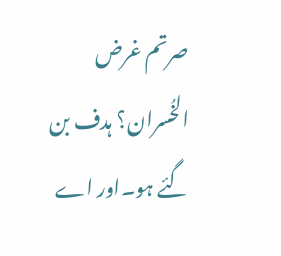صرتم غرض الخُسران؟ ہدف بن گئے ہو۔اور اے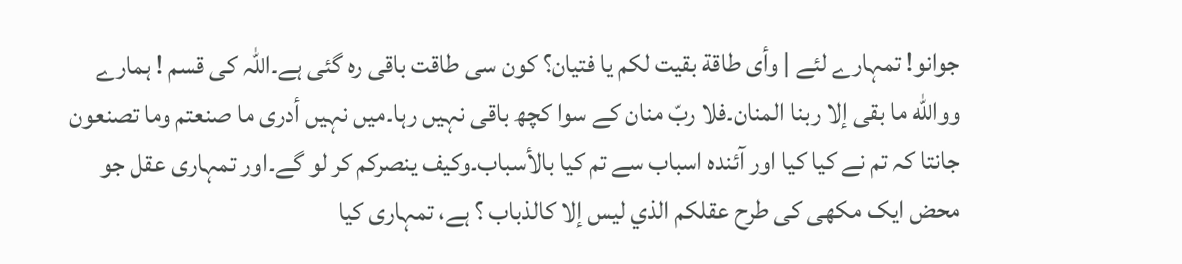جوانو! تمہارے لئے | وأى طاقة بقيت لكم يا فتيان؟ کون سی طاقت باقی رہ گئی ہے۔اللہ کی قسم ! ہمارے ووالله ما بقى إلا ربنا المنان۔فلا ربّ منان کے سوا کچھ باقی نہیں رہا۔میں نہیں أدرى ما صنعتم وما تصنعون جانتا کہ تم نے کیا کیا اور آئندہ اسباب سے تم کیا بالأسباب۔وکیف ینصرکم کر لو گے۔اور تمہاری عقل جو محض ایک مکھی کی طرح عقلكم الذي ليس إلا كالذباب ؟ ہے، تمہاری کیا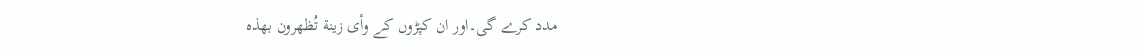مدد کرے گی۔اور ان کپڑوں کے وأى زينة تُظهرون بهذه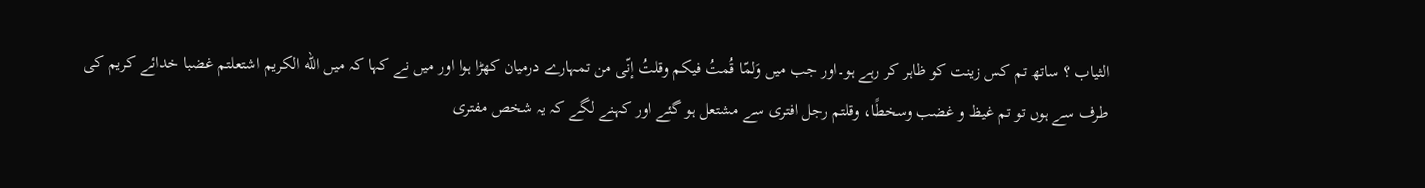الثياب ؟ ساتھ تم کس زینت کو ظاہر کر رہے ہو۔اور جب میں وَلمّا قُمتُ فيكم وقلتُ إنّى من تمہارے درمیان کھڑا ہوا اور میں نے کہا کہ میں الله الكريم اشتعلتم غضبا خدائے کریم کی طرف سے ہوں تو تم غیظ و غضب وسخطًا، وقلتم رجل افتری سے مشتعل ہو گئے اور کہنے لگے کہ یہ شخص مفتری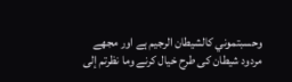وحسبتموني كالشیطان الرجیم ہے اور مجھے مردود شیطان کی طرح خیال کرنے وما نظرتم إلى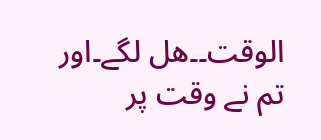الوقت۔۔هل لگے۔اور تم نے وقت پر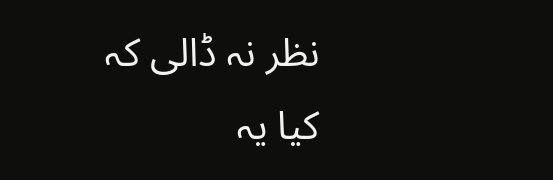نظر نہ ڈالی کہ کیا یہ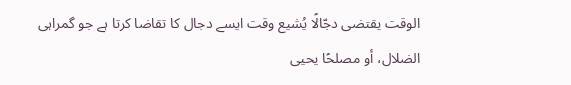الوقت يقتضى دجّالًا يُشيع وقت ایسے دجال کا تقاضا کرتا ہے جو گمراہی الضلال، أو مصلحًا یحیی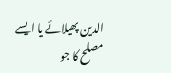الدین پھیلائے یا ایسے مصلح کا جو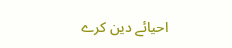احیائے دین کرے